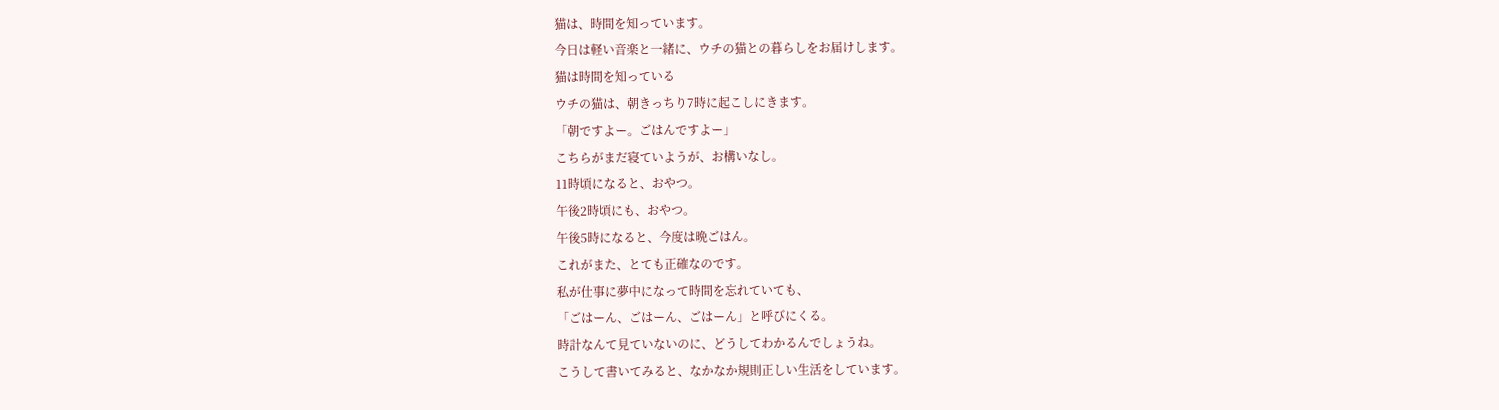猫は、時間を知っています。
今日は軽い音楽と一緒に、ウチの猫との暮らしをお届けします。
猫は時間を知っている
ウチの猫は、朝きっちり7時に起こしにきます。
「朝ですよー。ごはんですよー」
こちらがまだ寝ていようが、お構いなし。
11時頃になると、おやつ。
午後2時頃にも、おやつ。
午後5時になると、今度は晩ごはん。
これがまた、とても正確なのです。
私が仕事に夢中になって時間を忘れていても、
「ごはーん、ごはーん、ごはーん」と呼びにくる。
時計なんて見ていないのに、どうしてわかるんでしょうね。
こうして書いてみると、なかなか規則正しい生活をしています。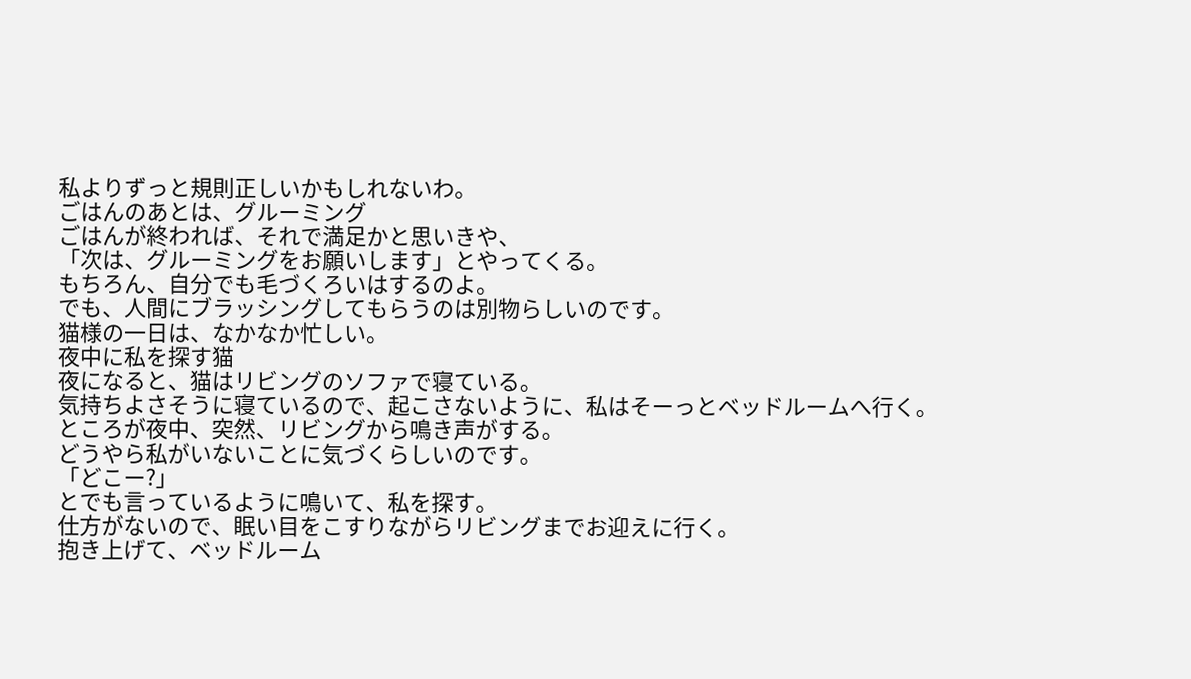私よりずっと規則正しいかもしれないわ。
ごはんのあとは、グルーミング
ごはんが終われば、それで満足かと思いきや、
「次は、グルーミングをお願いします」とやってくる。
もちろん、自分でも毛づくろいはするのよ。
でも、人間にブラッシングしてもらうのは別物らしいのです。
猫様の一日は、なかなか忙しい。
夜中に私を探す猫
夜になると、猫はリビングのソファで寝ている。
気持ちよさそうに寝ているので、起こさないように、私はそーっとベッドルームへ行く。
ところが夜中、突然、リビングから鳴き声がする。
どうやら私がいないことに気づくらしいのです。
「どこー?」
とでも言っているように鳴いて、私を探す。
仕方がないので、眠い目をこすりながらリビングまでお迎えに行く。
抱き上げて、ベッドルーム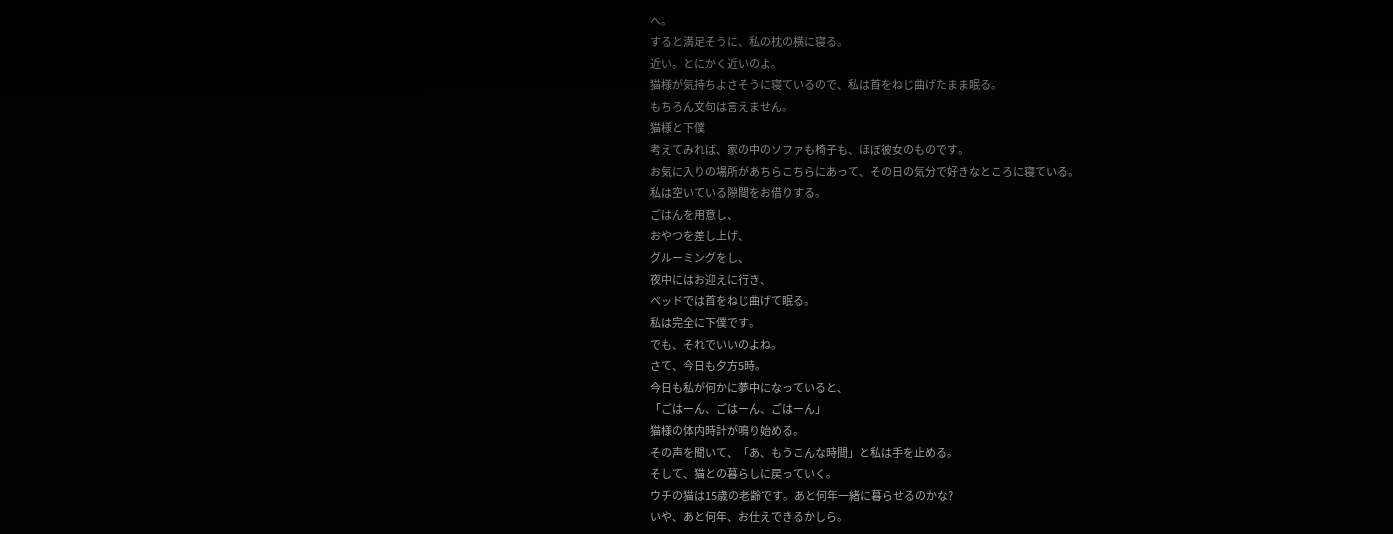へ。
すると満足そうに、私の枕の横に寝る。
近い。とにかく近いのよ。
猫様が気持ちよさそうに寝ているので、私は首をねじ曲げたまま眠る。
もちろん文句は言えません。
猫様と下僕
考えてみれば、家の中のソファも椅子も、ほぼ彼女のものです。
お気に入りの場所があちらこちらにあって、その日の気分で好きなところに寝ている。
私は空いている隙間をお借りする。
ごはんを用意し、
おやつを差し上げ、
グルーミングをし、
夜中にはお迎えに行き、
ベッドでは首をねじ曲げて眠る。
私は完全に下僕です。
でも、それでいいのよね。
さて、今日も夕方5時。
今日も私が何かに夢中になっていると、
「ごはーん、ごはーん、ごはーん」
猫様の体内時計が鳴り始める。
その声を聞いて、「あ、もうこんな時間」と私は手を止める。
そして、猫との暮らしに戻っていく。
ウチの猫は15歳の老齢です。あと何年一緒に暮らせるのかな?
いや、あと何年、お仕えできるかしら。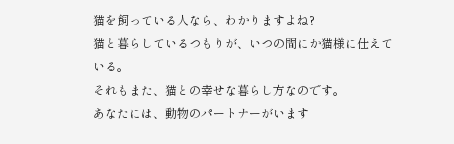猫を飼っている人なら、わかりますよね?
猫と暮らしているつもりが、いつの間にか猫様に仕えている。
それもまた、猫との幸せな暮らし方なのです。
あなたには、動物のパートナーがいます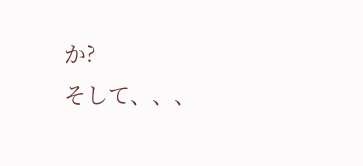か?
そして、、、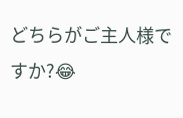どちらがご主人様ですか?😂